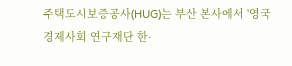주택도시보증공사(HUG)는 부산 본사에서 '영국 경제사회 연구재단 한·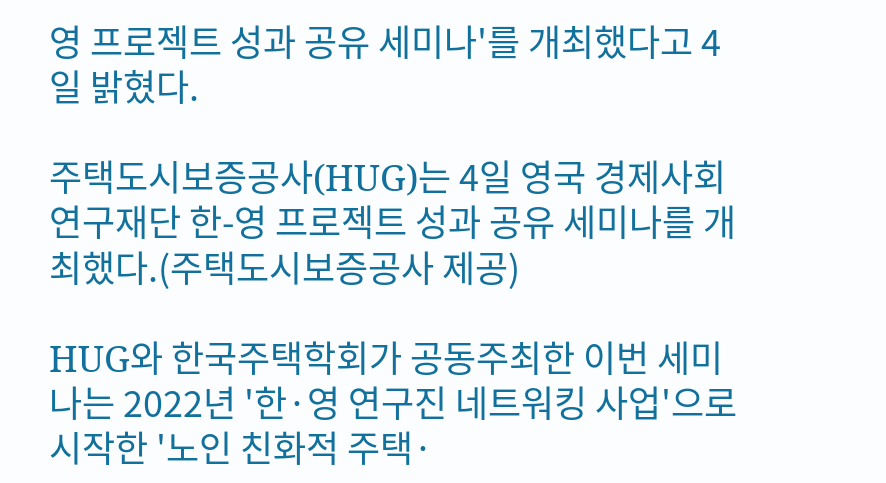영 프로젝트 성과 공유 세미나'를 개최했다고 4일 밝혔다.

주택도시보증공사(HUG)는 4일 영국 경제사회 연구재단 한-영 프로젝트 성과 공유 세미나를 개최했다.(주택도시보증공사 제공)

HUG와 한국주택학회가 공동주최한 이번 세미나는 2022년 '한·영 연구진 네트워킹 사업'으로 시작한 '노인 친화적 주택·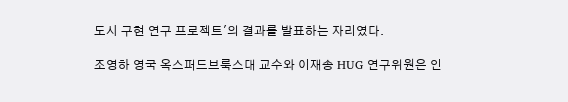도시 구현 연구 프로젝트'의 결과를 발표하는 자리였다.

조영하 영국 옥스퍼드브룩스대 교수와 이재송 HUG 연구위원은 인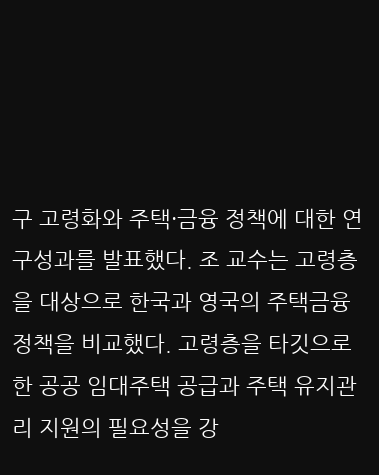구 고령화와 주택·금융 정책에 대한 연구성과를 발표했다. 조 교수는 고령층을 대상으로 한국과 영국의 주택금융 정책을 비교했다. 고령층을 타깃으로 한 공공 임대주택 공급과 주택 유지관리 지원의 필요성을 강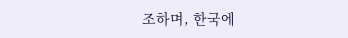조하며, 한국에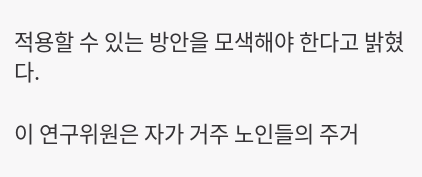적용할 수 있는 방안을 모색해야 한다고 밝혔다.

이 연구위원은 자가 거주 노인들의 주거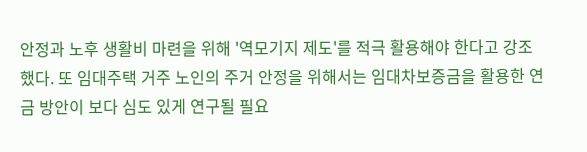안정과 노후 생활비 마련을 위해 '역모기지 제도'를 적극 활용해야 한다고 강조했다. 또 임대주택 거주 노인의 주거 안정을 위해서는 임대차보증금을 활용한 연금 방안이 보다 심도 있게 연구될 필요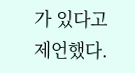가 있다고 제언했다.